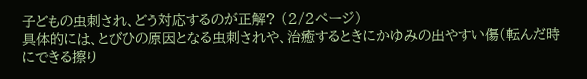子どもの虫刺され、どう対応するのが正解? (2/2ページ)
具体的には、とびひの原因となる虫刺されや、治癒するときにかゆみの出やすい傷(転んだ時にできる擦り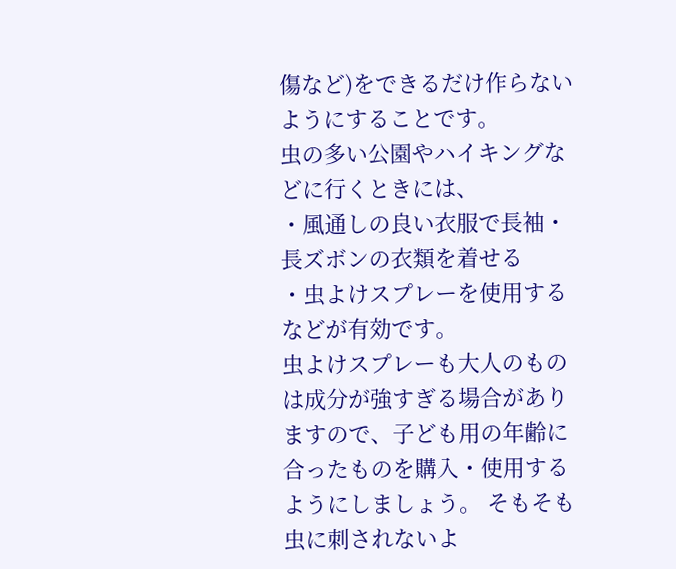傷など)をできるだけ作らないようにすることです。
虫の多い公園やハイキングなどに行くときには、
・風通しの良い衣服で長袖・長ズボンの衣類を着せる
・虫よけスプレーを使用する
などが有効です。
虫よけスプレーも大人のものは成分が強すぎる場合がありますので、子ども用の年齢に合ったものを購入・使用するようにしましょう。 そもそも虫に刺されないよ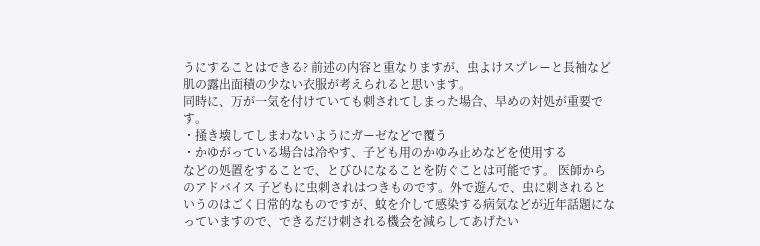うにすることはできる? 前述の内容と重なりますが、虫よけスプレーと長袖など肌の露出面積の少ない衣服が考えられると思います。
同時に、万が一気を付けていても刺されてしまった場合、早めの対処が重要です。
・掻き壊してしまわないようにガーゼなどで覆う
・かゆがっている場合は冷やす、子ども用のかゆみ止めなどを使用する
などの処置をすることで、とびひになることを防ぐことは可能です。 医師からのアドバイス 子どもに虫刺されはつきものです。外で遊んで、虫に刺されるというのはごく日常的なものですが、蚊を介して感染する病気などが近年話題になっていますので、できるだけ刺される機会を減らしてあげたい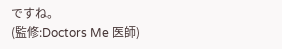ですね。
(監修:Doctors Me 医師)